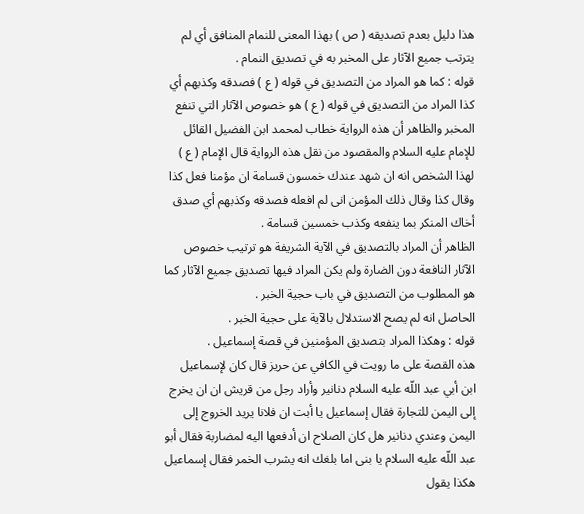هذا دليل بعدم تصديقه ( ص ) بهذا المعنى للنمام المنافق أي لم يترتب جميع الآثار على المخبر به في تصديق النمام .
قوله : كما هو المراد من التصديق في قوله ( ع ) فصدقه وكذبهم أي كذا المراد من التصديق في قوله ( ع ) هو خصوص الآثار التي تنفع المخبر والظاهر أن هذه الرواية خطاب لمحمد ابن الفضيل القائل للإمام عليه السلام والمقصود من نقل هذه الرواية قال الإمام ( ع ) لهذا الشخص انه ان شهد عندك خمسون قسامة ان مؤمنا فعل كذا وقال كذا وقال ذلك المؤمن انى لم افعله فصدقه وكذبهم أي صدق أخاك المنكر بما ينفعه وكذب خمسين قسامة .
الظاهر أن المراد بالتصديق في الآية الشريفة هو ترتيب خصوص الآثار النافعة دون الضارة ولم يكن المراد فيها تصديق جميع الآثار كما هو المطلوب من التصديق في باب حجية الخبر .
الحاصل انه لم يصح الاستدلال بالآية على حجية الخبر .
قوله : وهكذا المراد بتصديق المؤمنين في قصة إسماعيل .
هذه القصة على ما رويت في الكافي عن حريز قال كان لإسماعيل ابن أبي عبد اللّه عليه السلام دنانير وأراد رجل من قريش ان ان يخرج إلى اليمن للتجارة فقال إسماعيل يا أبت ان فلانا يريد الخروج إلى اليمن وعندي دنانير هل كان الصلاح ان أدفعها اليه لمضاربة فقال أبو عبد اللّه عليه السلام يا بنى اما بلغك انه يشرب الخمر فقال إسماعيل هكذا يقول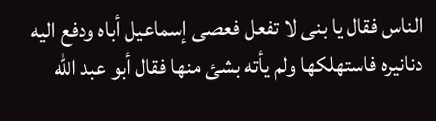الناس فقال يا بنى لا تفعل فعصى إسماعيل أباه ودفع اليه دنانيره فاستهلكها ولم يأته بشئ منها فقال أبو عبد اللّه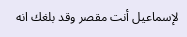لإسماعيل أنت مقصر وقد بلغك انه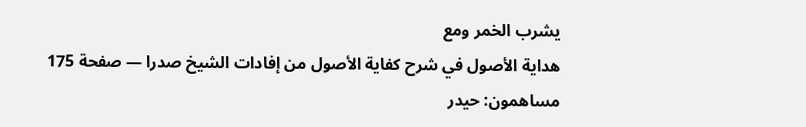يشرب الخمر ومع
هداية الأصول في شرح كفاية الأصول من إفادات الشيخ صدرا — صفحة 175
مساهمون: حيدر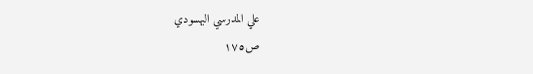علي المدرسي البهسودي
ص١٧٥